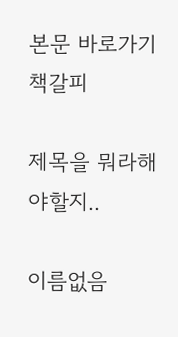본문 바로가기
책갈피

제목을 뭐라해야할지..

이름없음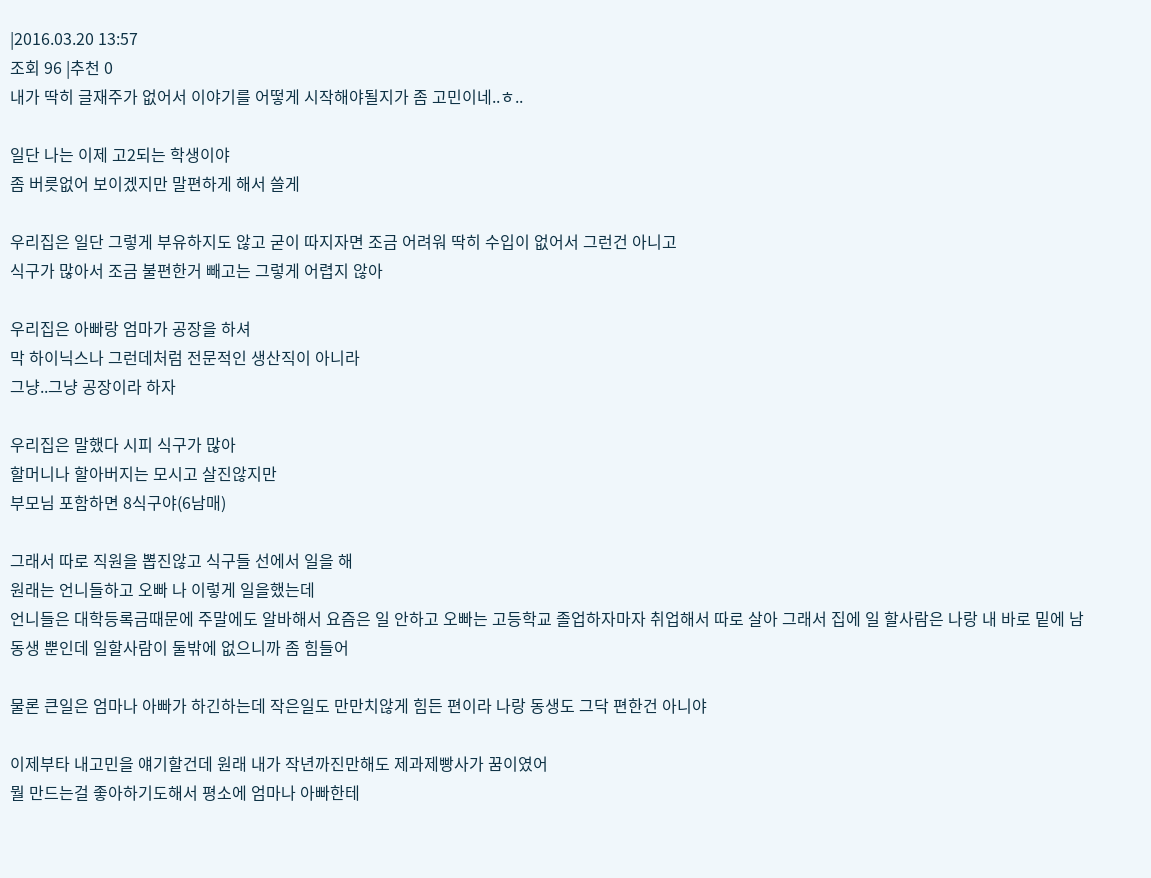|2016.03.20 13:57
조회 96 |추천 0
내가 딱히 글재주가 없어서 이야기를 어떻게 시작해야될지가 좀 고민이네..ㅎ..

일단 나는 이제 고2되는 학생이야
좀 버릇없어 보이겠지만 말편하게 해서 쓸게

우리집은 일단 그렇게 부유하지도 않고 굳이 따지자면 조금 어려워 딱히 수입이 없어서 그런건 아니고
식구가 많아서 조금 불편한거 빼고는 그렇게 어렵지 않아

우리집은 아빠랑 엄마가 공장을 하셔
막 하이닉스나 그런데처럼 전문적인 생산직이 아니라
그냥..그냥 공장이라 하자

우리집은 말했다 시피 식구가 많아
할머니나 할아버지는 모시고 살진않지만
부모님 포함하면 8식구야(6남매)

그래서 따로 직원을 뽑진않고 식구들 선에서 일을 해
원래는 언니들하고 오빠 나 이렇게 일을했는데
언니들은 대학등록금때문에 주말에도 알바해서 요즘은 일 안하고 오빠는 고등학교 졸업하자마자 취업해서 따로 살아 그래서 집에 일 할사람은 나랑 내 바로 밑에 남동생 뿐인데 일할사람이 둘밖에 없으니까 좀 힘들어

물론 큰일은 엄마나 아빠가 하긴하는데 작은일도 만만치않게 힘든 편이라 나랑 동생도 그닥 편한건 아니야

이제부타 내고민을 얘기할건데 원래 내가 작년까진만해도 제과제빵사가 꿈이였어
뭘 만드는걸 좋아하기도해서 평소에 엄마나 아빠한테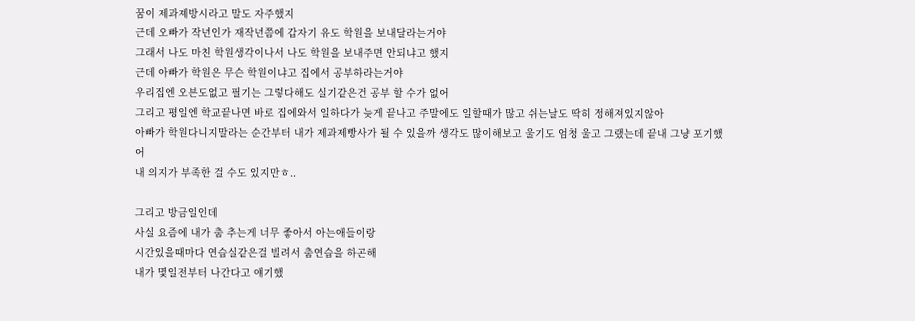꿈이 제과졔방시라고 말도 자주했지
근데 오빠가 작년인가 재작년쯤에 갑자기 유도 학원을 보내달라는거야
그래서 나도 마친 학원생각이나서 나도 학원을 보내주면 안되냐고 했지
근데 아빠가 학원은 무슨 학원이냐고 집에서 공부하라는거야
우리집엔 오븐도없고 필기는 그렇다해도 실기같은건 공부 할 수가 없어
그리고 평일엔 학교끝나면 바로 집에와서 일하다가 늦게 끝나고 주말에도 일할때가 많고 쉬는날도 딱히 정해져있지않아
아빠가 학원다니지말라는 순간부터 내가 제과제빵사가 될 수 있을까 생각도 많이해보고 울기도 엄청 울고 그랬는데 끝내 그냥 포기했어
내 의지가 부족한 걸 수도 있지만ㅎ..

그리고 방금일인데
사실 요즘에 내가 춤 추는게 너무 좋아서 아는애들이랑
시간있을때마다 연습실같은걸 빌려서 춤연습을 하곤해
내가 몇일전부터 나간다고 얘기했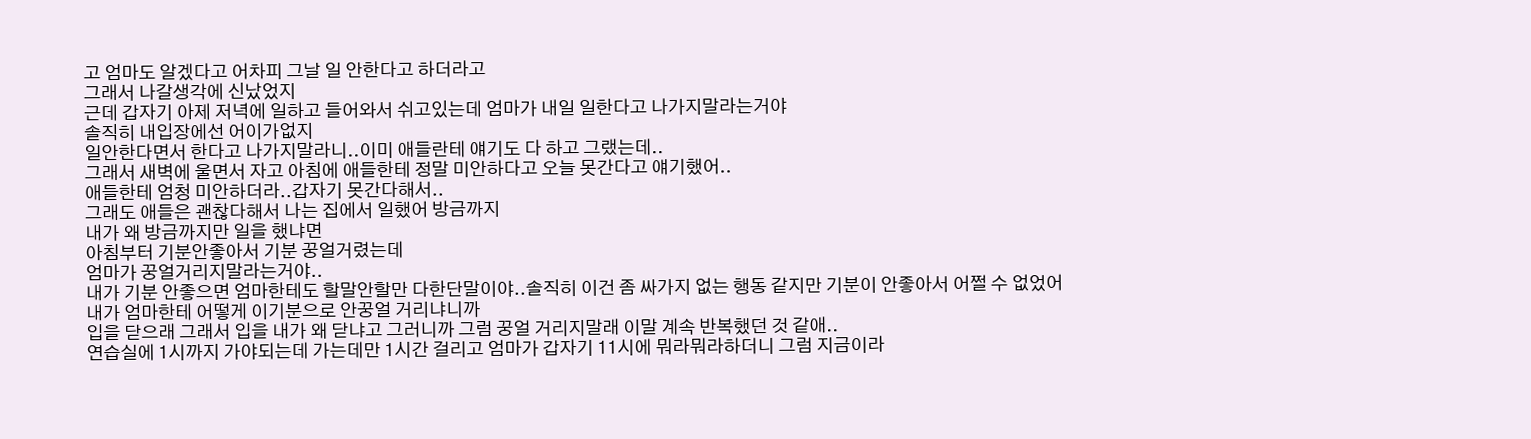고 엄마도 알겠다고 어차피 그날 일 안한다고 하더라고
그래서 나갈생각에 신났었지
근데 갑자기 아제 저녁에 일하고 들어와서 쉬고있는데 엄마가 내일 일한다고 나가지말라는거야
솔직히 내입장에선 어이가없지
일안한다면서 한다고 나가지말라니..이미 애들란테 얘기도 다 하고 그랬는데..
그래서 새벽에 울면서 자고 아침에 애들한테 정말 미안하다고 오늘 못간다고 얘기했어..
애들한테 엄청 미안하더라..갑자기 못간다해서..
그래도 애들은 괜찮다해서 나는 집에서 일했어 방금까지
내가 왜 방금까지만 일을 했냐면
아침부터 기분안좋아서 기분 꿍얼거렸는데
엄마가 꿍얼거리지말라는거야..
내가 기분 안좋으면 엄마한테도 할말안할만 다한단말이야..솔직히 이건 좀 싸가지 없는 행동 같지만 기분이 안좋아서 어쩔 수 없었어
내가 엄마한테 어떻게 이기분으로 안꿍얼 거리냐니까
입을 닫으래 그래서 입을 내가 왜 닫냐고 그러니까 그럼 꿍얼 거리지말래 이말 계속 반복했던 것 같애..
연습실에 1시까지 가야되는데 가는데만 1시간 걸리고 엄마가 갑자기 11시에 뭐라뭐라하더니 그럼 지금이라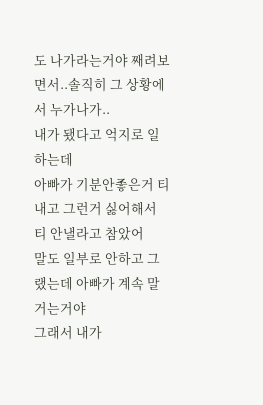도 나가라는거야 째려보면서..솔직히 그 상황에서 누가나가..
내가 됐다고 억지로 일하는데
아빠가 기분안좋은거 티내고 그런거 싫어해서
티 안낼라고 참았어
말도 일부로 안하고 그랬는데 아빠가 계속 말 거는거야
그래서 내가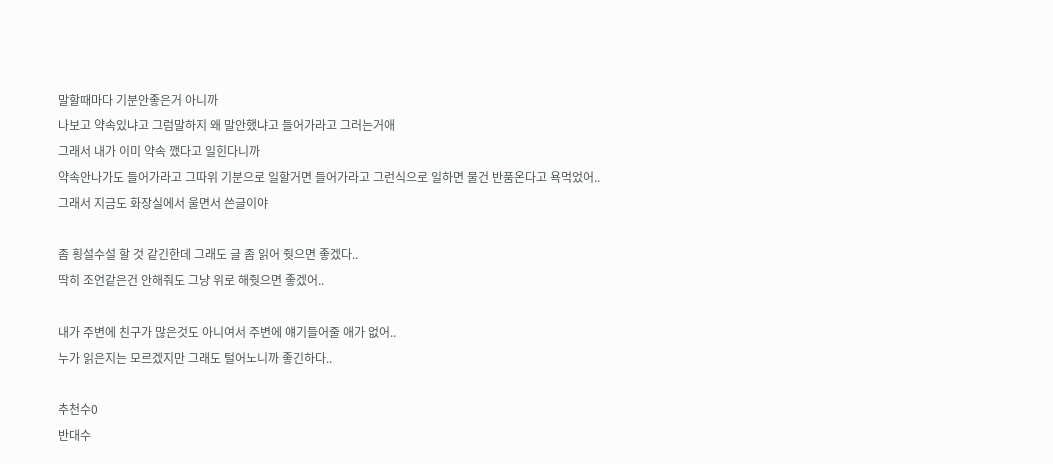말할때마다 기분안좋은거 아니까
나보고 약속있냐고 그럼말하지 왜 말안했냐고 들어가라고 그러는거애
그래서 내가 이미 약속 깼다고 일힌다니까
약속안나가도 들어가라고 그따위 기분으로 일할거면 들어가라고 그런식으로 일하면 물건 반품온다고 욕먹었어..
그래서 지금도 화장실에서 울면서 쓴글이야

좀 횡설수설 할 것 같긴한데 그래도 글 좀 읽어 줫으면 좋겠다..
딱히 조언같은건 안해줘도 그냥 위로 해줫으면 좋겠어..

내가 주변에 친구가 많은것도 아니여서 주변에 얘기들어줄 애가 없어..
누가 읽은지는 모르겠지만 그래도 털어노니까 좋긴하다..

추천수0
반대수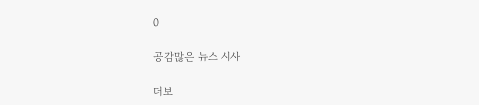0

공감많은 뉴스 시사

더보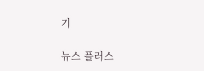기

뉴스 플러스